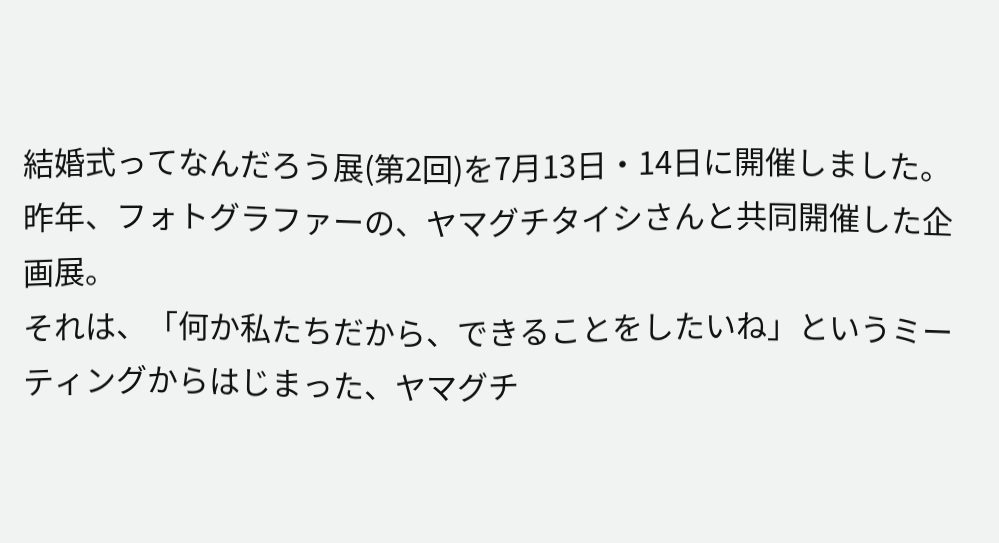結婚式ってなんだろう展(第2回)を7月13日・14日に開催しました。
昨年、フォトグラファーの、ヤマグチタイシさんと共同開催した企画展。
それは、「何か私たちだから、できることをしたいね」というミーティングからはじまった、ヤマグチ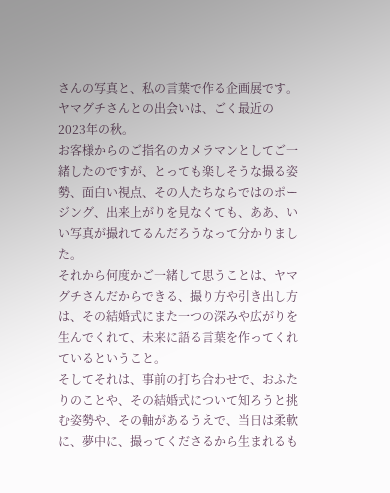さんの写真と、私の言葉で作る企画展です。
ヤマグチさんとの出会いは、ごく最近の2023年の秋。
お客様からのご指名のカメラマンとしてご一緒したのですが、とっても楽しそうな撮る姿勢、面白い視点、その人たちならではのポージング、出来上がりを見なくても、ああ、いい写真が撮れてるんだろうなって分かりました。
それから何度かご一緒して思うことは、ヤマグチさんだからできる、撮り方や引き出し方は、その結婚式にまた一つの深みや広がりを生んでくれて、未来に語る言葉を作ってくれているということ。
そしてそれは、事前の打ち合わせで、おふたりのことや、その結婚式について知ろうと挑む姿勢や、その軸があるうえで、当日は柔軟に、夢中に、撮ってくださるから生まれるも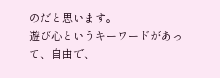のだと思います。
遊び心というキーワードがあって、自由で、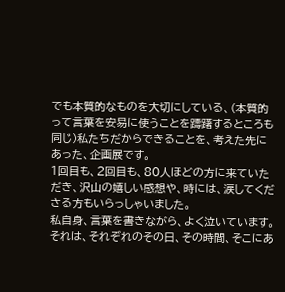でも本質的なものを大切にしている、(本質的って言葉を安易に使うことを躊躇するところも同じ)私たちだからできることを、考えた先にあった、企画展です。
1回目も、2回目も、80人ほどの方に来ていただき、沢山の嬉しい感想や、時には、涙してくださる方もいらっしゃいました。
私自身、言葉を書きながら、よく泣いています。
それは、それぞれのその日、その時間、そこにあ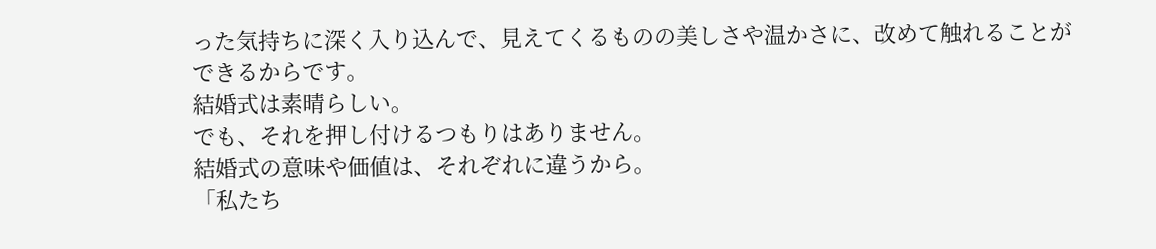った気持ちに深く入り込んで、見えてくるものの美しさや温かさに、改めて触れることができるからです。
結婚式は素晴らしい。
でも、それを押し付けるつもりはありません。
結婚式の意味や価値は、それぞれに違うから。
「私たち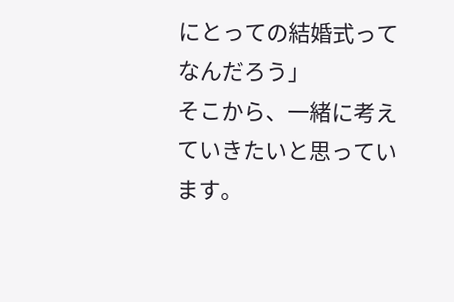にとっての結婚式ってなんだろう」
そこから、一緒に考えていきたいと思っています。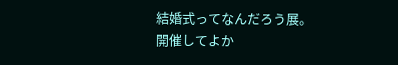結婚式ってなんだろう展。
開催してよか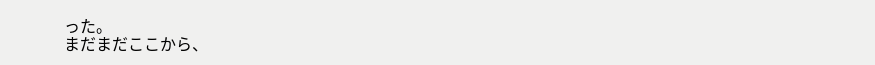った。
まだまだここから、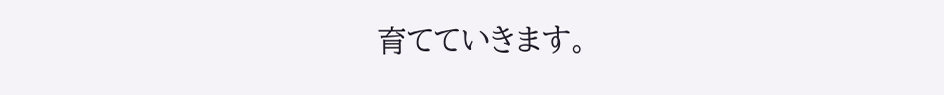育てていきます。